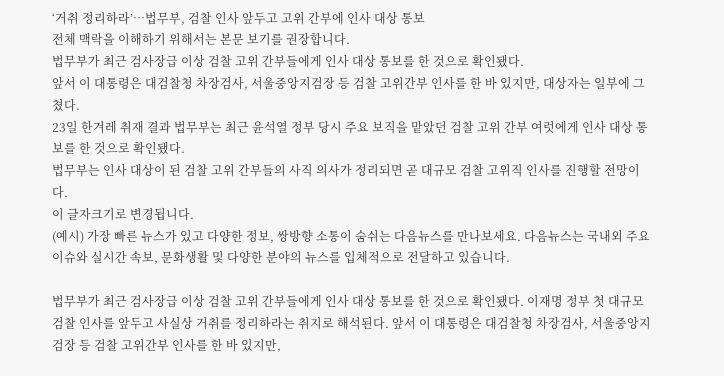‘거취 정리하라’…법무부, 검찰 인사 앞두고 고위 간부에 인사 대상 통보
전체 맥락을 이해하기 위해서는 본문 보기를 권장합니다.
법무부가 최근 검사장급 이상 검찰 고위 간부들에게 인사 대상 통보를 한 것으로 확인됐다.
앞서 이 대통령은 대검찰청 차장검사, 서울중앙지검장 등 검찰 고위간부 인사를 한 바 있지만, 대상자는 일부에 그쳤다.
23일 한겨레 취재 결과 법무부는 최근 윤석열 정부 당시 주요 보직을 맡았던 검찰 고위 간부 여럿에게 인사 대상 통보를 한 것으로 확인됐다.
법무부는 인사 대상이 된 검찰 고위 간부들의 사직 의사가 정리되면 곧 대규모 검찰 고위직 인사를 진행할 전망이다.
이 글자크기로 변경됩니다.
(예시) 가장 빠른 뉴스가 있고 다양한 정보, 쌍방향 소통이 숨쉬는 다음뉴스를 만나보세요. 다음뉴스는 국내외 주요이슈와 실시간 속보, 문화생활 및 다양한 분야의 뉴스를 입체적으로 전달하고 있습니다.

법무부가 최근 검사장급 이상 검찰 고위 간부들에게 인사 대상 통보를 한 것으로 확인됐다. 이재명 정부 첫 대규모 검찰 인사를 앞두고 사실상 거취를 정리하라는 취지로 해석된다. 앞서 이 대통령은 대검찰청 차장검사, 서울중앙지검장 등 검찰 고위간부 인사를 한 바 있지만,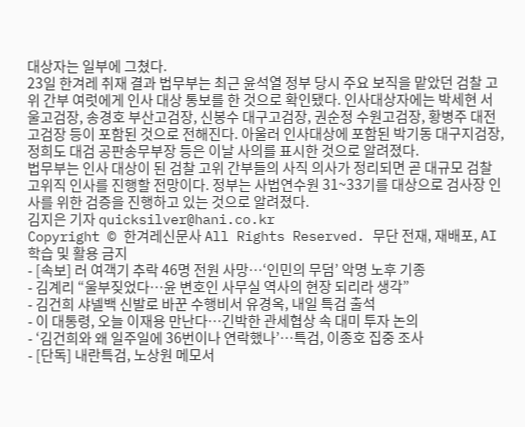대상자는 일부에 그쳤다.
23일 한겨레 취재 결과 법무부는 최근 윤석열 정부 당시 주요 보직을 맡았던 검찰 고위 간부 여럿에게 인사 대상 통보를 한 것으로 확인됐다. 인사대상자에는 박세현 서울고검장, 송경호 부산고검장, 신봉수 대구고검장, 권순정 수원고검장, 황병주 대전고검장 등이 포함된 것으로 전해진다. 아울러 인사대상에 포함된 박기동 대구지검장, 정희도 대검 공판송무부장 등은 이날 사의를 표시한 것으로 알려졌다.
법무부는 인사 대상이 된 검찰 고위 간부들의 사직 의사가 정리되면 곧 대규모 검찰 고위직 인사를 진행할 전망이다. 정부는 사법연수원 31~33기를 대상으로 검사장 인사를 위한 검증을 진행하고 있는 것으로 알려졌다.
김지은 기자 quicksilver@hani.co.kr
Copyright © 한겨레신문사 All Rights Reserved. 무단 전재, 재배포, AI 학습 및 활용 금지
- [속보] 러 여객기 추락 46명 전원 사망…‘인민의 무덤’ 악명 노후 기종
- 김계리 “울부짖었다…윤 변호인 사무실 역사의 현장 되리라 생각”
- 김건희 샤넬백 신발로 바꾼 수행비서 유경옥, 내일 특검 출석
- 이 대통령, 오늘 이재용 만난다…긴박한 관세협상 속 대미 투자 논의
- ‘김건희와 왜 일주일에 36번이나 연락했나’…특검, 이종호 집중 조사
- [단독] 내란특검, 노상원 메모서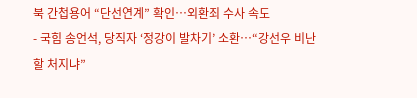북 간첩용어 “단선연계” 확인…외환죄 수사 속도
- 국힘 송언석, 당직자 ‘정강이 발차기’ 소환…“강선우 비난할 처지냐”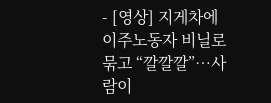- [영상] 지게차에 이주노동자 비닐로 묶고 “깔깔깔”…사람이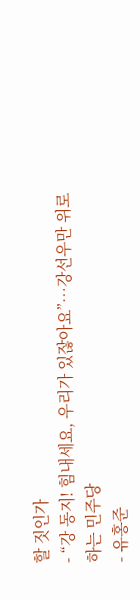할 짓인가
- “강 동지! 힘내세요, 우리가 있잖아요”…강선우만 위로하는 민주당
- 유홍준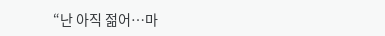“난 아직 젊어…마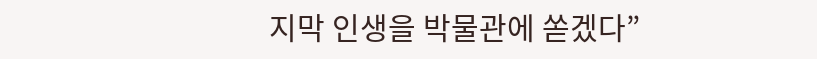지막 인생을 박물관에 쏟겠다”